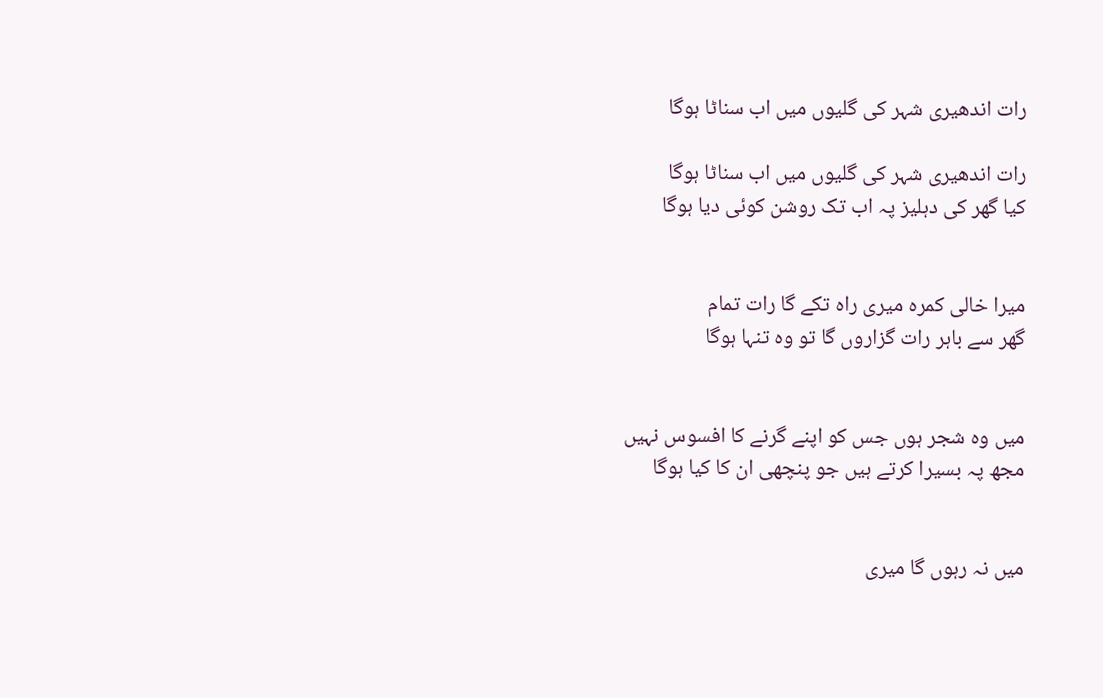رات اندھیری شہر کی گلیوں میں اب سناٹا ہوگا

رات اندھیری شہر کی گلیوں میں اب سناٹا ہوگا
کیا گھر کی دہلیز پہ اب تک روشن کوئی دیا ہوگا


میرا خالی کمرہ میری راہ تکے گا رات تمام
گھر سے باہر رات گزاروں گا تو وہ تنہا ہوگا


میں وہ شجر ہوں جس کو اپنے گرنے کا افسوس نہیں
مجھ پہ بسیرا کرتے ہیں جو پنچھی ان کا کیا ہوگا


میں نہ رہوں گا میری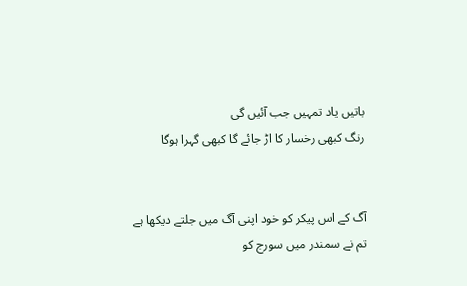باتیں یاد تمہیں جب آئیں گی
رنگ کبھی رخسار کا اڑ جائے گا کبھی گہرا ہوگا


آگ کے اس پیکر کو خود اپنی آگ میں جلتے دیکھا ہے
تم نے سمندر میں سورج کو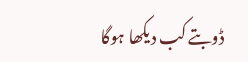ڈوبتے کب دیکھا ہوگا